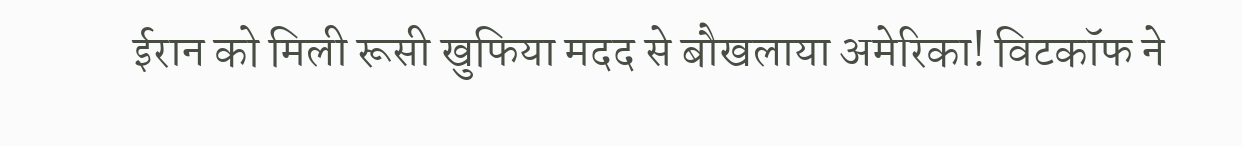ईरान को मिली रूसी खुफिया मदद से बौखलाया अमेरिका! विटकॉफ ने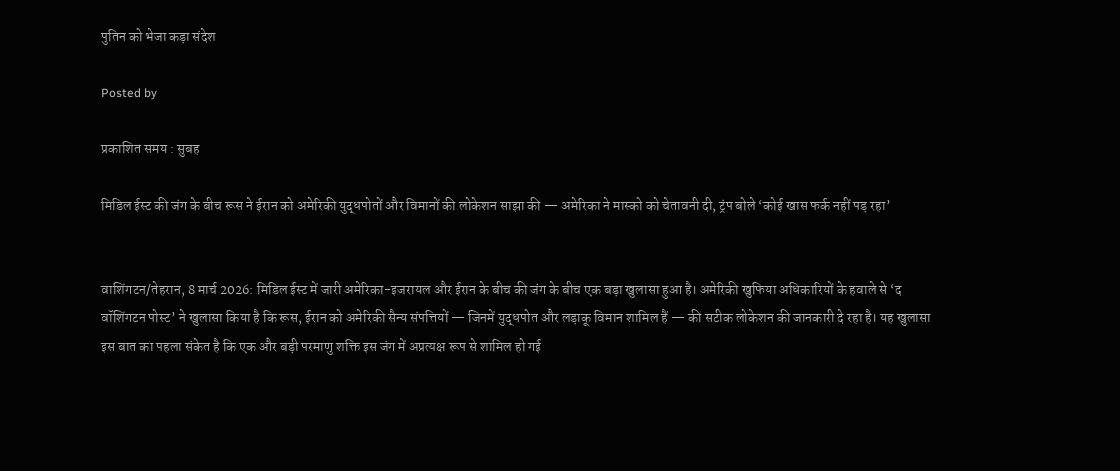पुतिन को भेजा कड़ा संदेश

Posted by

प्रकाशित समय : सुबह

मिडिल ईस्ट की जंग के बीच रूस ने ईरान को अमेरिकी युद्धपोतों और विमानों की लोकेशन साझा की — अमेरिका ने मास्को को चेतावनी दी, ट्रंप बोले ‘कोई खास फर्क नहीं पड़ रहा’


वाशिंगटन/तेहरान, 8 मार्च 2026: मिडिल ईस्ट में जारी अमेरिका-इजरायल और ईरान के बीच की जंग के बीच एक बड़ा खुलासा हुआ है। अमेरिकी खुफिया अधिकारियों के हवाले से ‘द वॉशिंगटन पोस्ट’ ने खुलासा किया है कि रूस, ईरान को अमेरिकी सैन्य संपत्तियों — जिनमें युद्धपोत और लड़ाकू विमान शामिल हैं — की सटीक लोकेशन की जानकारी दे रहा है। यह खुलासा इस बात का पहला संकेत है कि एक और बड़ी परमाणु शक्ति इस जंग में अप्रत्यक्ष रूप से शामिल हो गई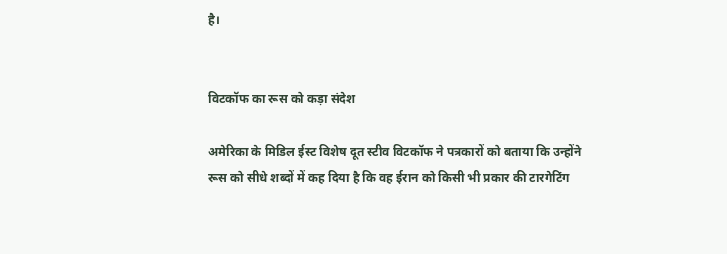है।


विटकॉफ का रूस को कड़ा संदेश

अमेरिका के मिडिल ईस्ट विशेष दूत स्टीव विटकॉफ ने पत्रकारों को बताया कि उन्होंने रूस को सीधे शब्दों में कह दिया है कि वह ईरान को किसी भी प्रकार की टारगेटिंग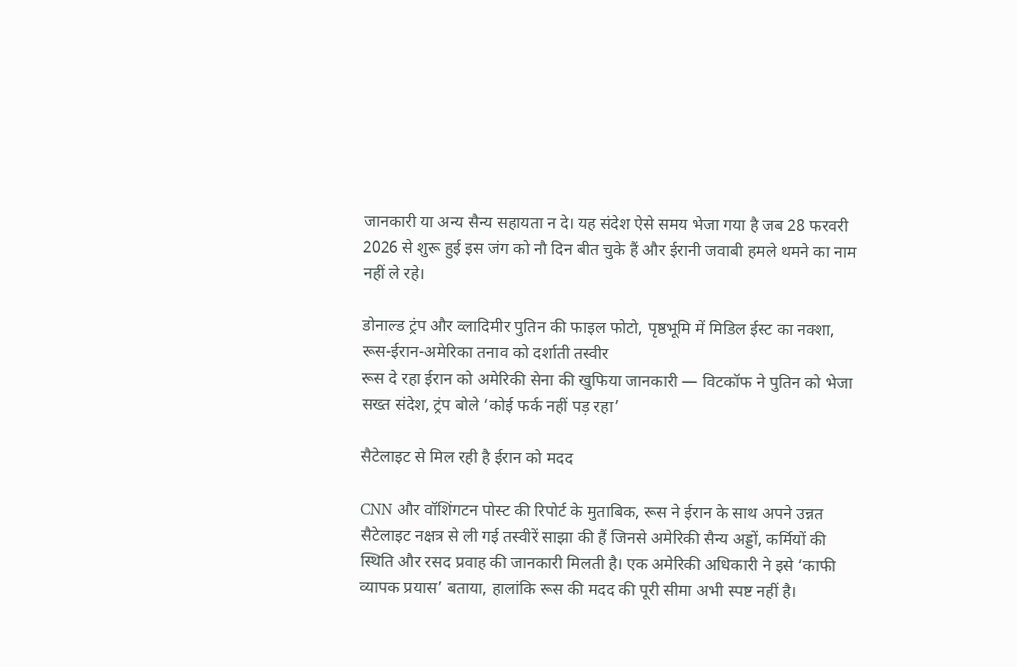जानकारी या अन्य सैन्य सहायता न दे। यह संदेश ऐसे समय भेजा गया है जब 28 फरवरी 2026 से शुरू हुई इस जंग को नौ दिन बीत चुके हैं और ईरानी जवाबी हमले थमने का नाम नहीं ले रहे।

डोनाल्ड ट्रंप और व्लादिमीर पुतिन की फाइल फोटो, पृष्ठभूमि में मिडिल ईस्ट का नक्शा, रूस-ईरान-अमेरिका तनाव को दर्शाती तस्वीर
रूस दे रहा ईरान को अमेरिकी सेना की खुफिया जानकारी — विटकॉफ ने पुतिन को भेजा सख्त संदेश, ट्रंप बोले ‘कोई फर्क नहीं पड़ रहा’

सैटेलाइट से मिल रही है ईरान को मदद

CNN और वॉशिंगटन पोस्ट की रिपोर्ट के मुताबिक, रूस ने ईरान के साथ अपने उन्नत सैटेलाइट नक्षत्र से ली गई तस्वीरें साझा की हैं जिनसे अमेरिकी सैन्य अड्डों, कर्मियों की स्थिति और रसद प्रवाह की जानकारी मिलती है। एक अमेरिकी अधिकारी ने इसे ‘काफी व्यापक प्रयास’ बताया, हालांकि रूस की मदद की पूरी सीमा अभी स्पष्ट नहीं है।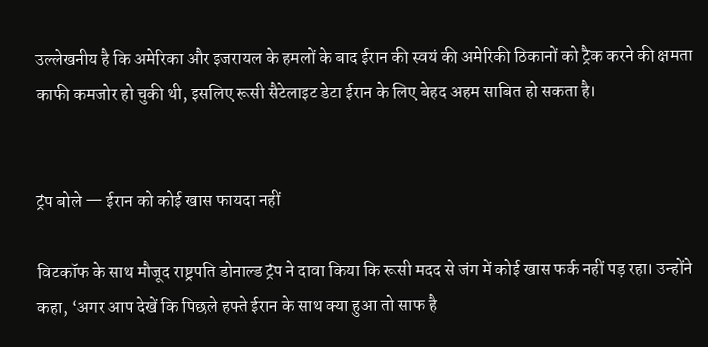उल्लेखनीय है कि अमेरिका और इजरायल के हमलों के बाद ईरान की स्वयं की अमेरिकी ठिकानों को ट्रैक करने की क्षमता काफी कमजोर हो चुकी थी, इसलिए रूसी सैटेलाइट डेटा ईरान के लिए बेहद अहम साबित हो सकता है।


ट्रंप बोले — ईरान को कोई खास फायदा नहीं

विटकॉफ के साथ मौजूद राष्ट्रपति डोनाल्ड ट्रंप ने दावा किया कि रूसी मदद से जंग में कोई खास फर्क नहीं पड़ रहा। उन्होंने कहा, ‘अगर आप देखें कि पिछले हफ्ते ईरान के साथ क्या हुआ तो साफ है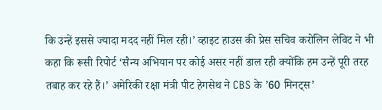कि उन्हें इससे ज्यादा मदद नहीं मिल रही।’ व्हाइट हाउस की प्रेस सचिव करोलिन लेविट ने भी कहा कि रूसी रिपोर्ट ‘सैन्य अभियान पर कोई असर नहीं डाल रही क्योंकि हम उन्हें पूरी तरह तबाह कर रहे हैं।’ अमेरिकी रक्षा मंत्री पीट हेगसेथ ने CBS के ’60 मिनट्स’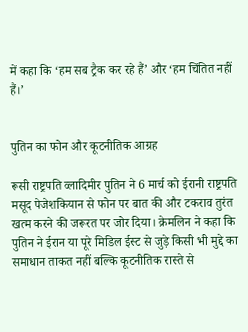में कहा कि ‘हम सब ट्रैक कर रहे हैं’ और ‘हम चिंतित नहीं हैं।’


पुतिन का फोन और कूटनीतिक आग्रह

रूसी राष्ट्रपति व्लादिमीर पुतिन ने 6 मार्च को ईरानी राष्ट्रपति मसूद पेजेशकियान से फोन पर बात की और टकराव तुरंत खत्म करने की जरूरत पर जोर दिया। क्रेमलिन ने कहा कि पुतिन ने ईरान या पूरे मिडिल ईस्ट से जुड़े किसी भी मुद्दे का समाधान ताकत नहीं बल्कि कूटनीतिक रास्ते से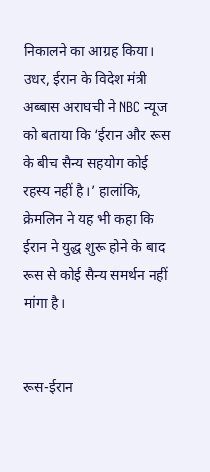निकालने का आग्रह किया। उधर, ईरान के विदेश मंत्री अब्बास अराघची ने NBC न्यूज को बताया कि ‘ईरान और रूस के बीच सैन्य सहयोग कोई रहस्य नहीं है।’ हालांकि, क्रेमलिन ने यह भी कहा कि ईरान ने युद्ध शुरू होने के बाद रूस से कोई सैन्य समर्थन नहीं मांगा है।


रूस-ईरान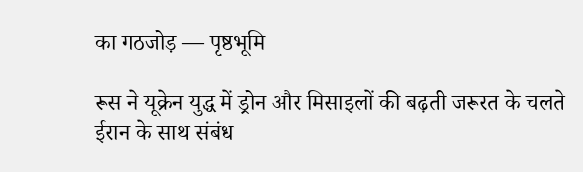का गठजोड़ — पृष्ठभूमि

रूस ने यूक्रेन युद्ध में ड्रोन और मिसाइलों की बढ़ती जरूरत के चलते ईरान के साथ संबंध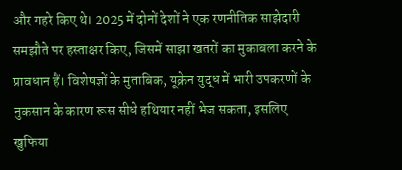और गहरे किए थे। 2025 में दोनों देशों ने एक रणनीतिक साझेदारी समझौते पर हस्ताक्षर किए, जिसमें साझा खतरों का मुकाबला करने के प्रावधान हैं। विशेषज्ञों के मुताबिक, यूक्रेन युद्ध में भारी उपकरणों के नुकसान के कारण रूस सीधे हथियार नहीं भेज सकता, इसलिए खुफिया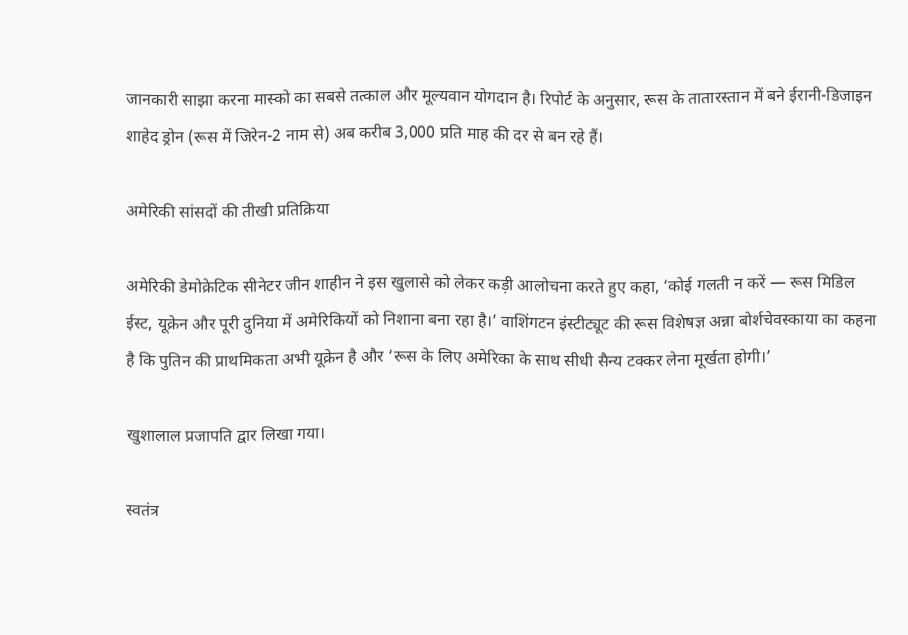जानकारी साझा करना मास्को का सबसे तत्काल और मूल्यवान योगदान है। रिपोर्ट के अनुसार, रूस के तातारस्तान में बने ईरानी-डिजाइन शाहेद ड्रोन (रूस में जिरेन-2 नाम से) अब करीब 3,000 प्रति माह की दर से बन रहे हैं।

अमेरिकी सांसदों की तीखी प्रतिक्रिया

अमेरिकी डेमोक्रेटिक सीनेटर जीन शाहीन ने इस खुलासे को लेकर कड़ी आलोचना करते हुए कहा, ‘कोई गलती न करें — रूस मिडिल ईस्ट, यूक्रेन और पूरी दुनिया में अमेरिकियों को निशाना बना रहा है।’ वाशिंगटन इंस्टीट्यूट की रूस विशेषज्ञ अन्ना बोर्शचेवस्काया का कहना है कि पुतिन की प्राथमिकता अभी यूक्रेन है और ‘रूस के लिए अमेरिका के साथ सीधी सैन्य टक्कर लेना मूर्खता होगी।’

खुशालाल प्रजापति द्वार लिखा गया।

स्वतंत्र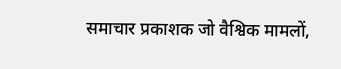समाचार प्रकाशक जो वैश्विक मामलों,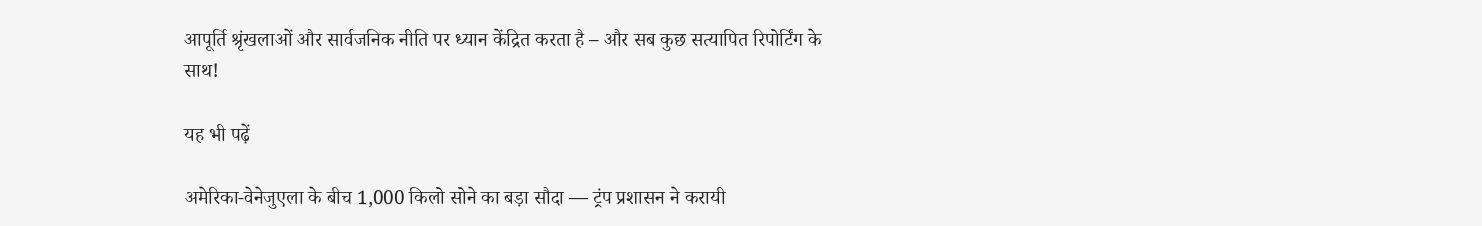आपूर्ति श्रृंखलाओं और सार्वजनिक नीति पर ध्यान केंद्रित करता है – और सब कुछ सत्यापित रिपोर्टिंग के साथ!

यह भी पढ़ें

अमेरिका-वेनेजुएला के बीच 1,000 किलो सोने का बड़ा सौदा — ट्रंप प्रशासन ने करायी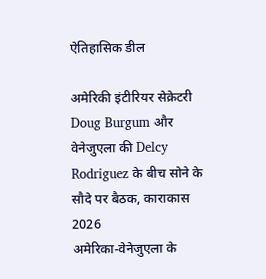ऐतिहासिक डील

अमेरिकी इंटीरियर सेक्रेटरी Doug Burgum और वेनेजुएला की Delcy Rodriguez के बीच सोने के सौदे पर बैठक, काराकास 2026
अमेरिका-वेनेजुएला के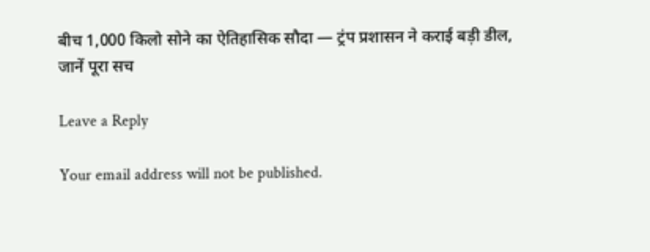बीच 1,000 किलो सोने का ऐतिहासिक सौदा — ट्रंप प्रशासन ने कराई बड़ी डील, जानें पूरा सच

Leave a Reply

Your email address will not be published.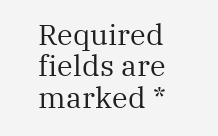Required fields are marked *